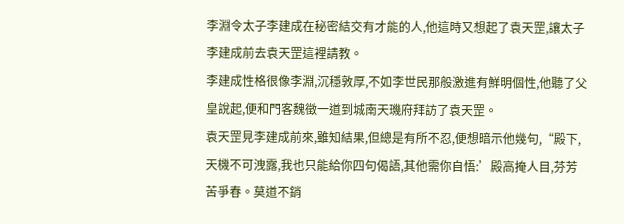李淵令太子李建成在秘密結交有才能的人,他這時又想起了袁天罡,讓太子李建成前去袁天罡這裡請教。
李建成性格很像李淵,沉穩敦厚,不如李世民那般激進有鮮明個性,他聽了父皇說起,便和門客魏徵一道到城南天璣府拜訪了袁天罡。
袁天罡見李建成前來,雖知結果,但總是有所不忍,便想暗示他幾句,“殿下,天機不可洩露,我也只能給你四句偈語,其他需你自悟:’殿高掩人目,芬芳苦爭春。莫道不銷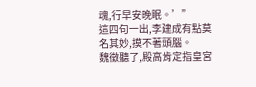魂,行早安晚眠。’”
這四句一出,李建成有點莫名其妙,摸不著頭腦。
魏徵聽了,殿高肯定指皇宮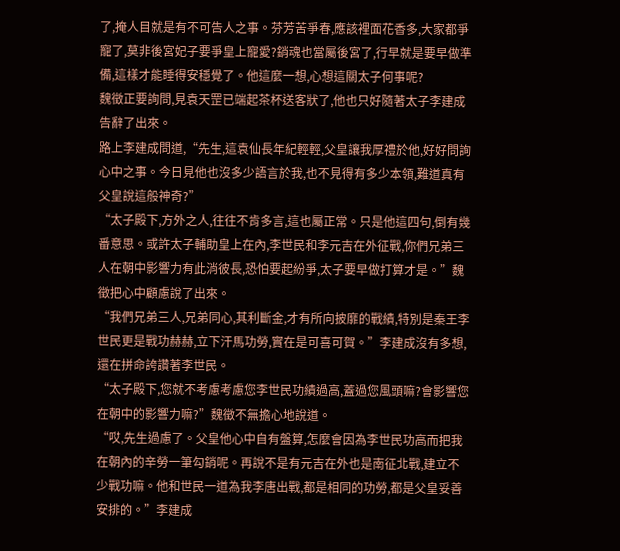了,掩人目就是有不可告人之事。芬芳苦爭春,應該裡面花香多,大家都爭寵了,莫非後宮妃子要爭皇上寵愛?銷魂也當屬後宮了,行早就是要早做準備,這樣才能睡得安穩覺了。他這麼一想,心想這關太子何事呢?
魏徵正要詢問,見袁天罡已端起茶杯送客狀了,他也只好隨著太子李建成告辭了出來。
路上李建成問道,“先生,這袁仙長年紀輕輕,父皇讓我厚禮於他,好好問詢心中之事。今日見他也沒多少語言於我,也不見得有多少本領,難道真有父皇說這般神奇?”
“太子殿下,方外之人,往往不肯多言,這也屬正常。只是他這四句,倒有幾番意思。或許太子輔助皇上在內,李世民和李元吉在外征戰,你們兄弟三人在朝中影響力有此消彼長,恐怕要起紛爭,太子要早做打算才是。”魏徵把心中顧慮說了出來。
“我們兄弟三人,兄弟同心,其利斷金,才有所向披靡的戰績,特別是秦王李世民更是戰功赫赫,立下汗馬功勞,實在是可喜可賀。”李建成沒有多想,還在拼命誇讚著李世民。
“太子殿下,您就不考慮考慮您李世民功績過高,蓋過您風頭嘛?會影響您在朝中的影響力嘛?”魏徵不無擔心地說道。
“哎,先生過慮了。父皇他心中自有盤算,怎麼會因為李世民功高而把我在朝內的辛勞一筆勾銷呢。再說不是有元吉在外也是南征北戰,建立不少戰功嘛。他和世民一道為我李唐出戰,都是相同的功勞,都是父皇妥善安排的。”李建成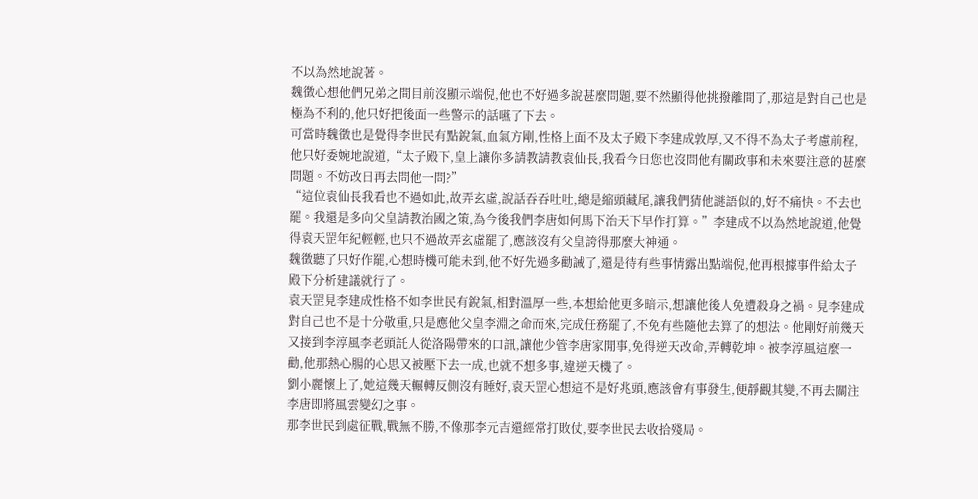不以為然地說著。
魏徵心想他們兄弟之間目前沒顯示端倪,他也不好過多說甚麼問題,要不然顯得他挑撥離間了,那這是對自己也是極為不利的,他只好把後面一些警示的話嚥了下去。
可當時魏徵也是覺得李世民有點銳氣,血氣方剛,性格上面不及太子殿下李建成敦厚,又不得不為太子考慮前程,他只好委婉地說道,“太子殿下,皇上讓你多請教請教袁仙長,我看今日您也沒問他有關政事和未來要注意的甚麼問題。不妨改日再去問他一問?”
“這位袁仙長我看也不過如此,故弄玄虛,說話吞吞吐吐,總是縮頭藏尾,讓我們猜他謎語似的,好不痛快。不去也罷。我還是多向父皇請教治國之策,為今後我們李唐如何馬下治天下早作打算。”李建成不以為然地說道,他覺得袁天罡年紀輕輕,也只不過故弄玄虛罷了,應該沒有父皇誇得那麼大神通。
魏徵聽了只好作罷,心想時機可能未到,他不好先過多勸誡了,還是待有些事情露出點端倪,他再根據事件給太子殿下分析建議就行了。
袁天罡見李建成性格不如李世民有銳氣,相對溫厚一些,本想給他更多暗示,想讓他後人免遭殺身之禍。見李建成對自己也不是十分敬重,只是應他父皇李淵之命而來,完成任務罷了,不免有些隨他去算了的想法。他剛好前幾天又接到李淳風李老頭託人從洛陽帶來的口訊,讓他少管李唐家閒事,免得逆天改命,弄轉乾坤。被李淳風這麼一勸,他那熱心腸的心思又被壓下去一成,也就不想多事,違逆天機了。
劉小麗懷上了,她這幾天輾轉反側沒有睡好,袁天罡心想這不是好兆頭,應該會有事發生,便靜觀其變,不再去關注李唐即將風雲變幻之事。
那李世民到處征戰,戰無不勝,不像那李元吉還經常打敗仗,要李世民去收拾殘局。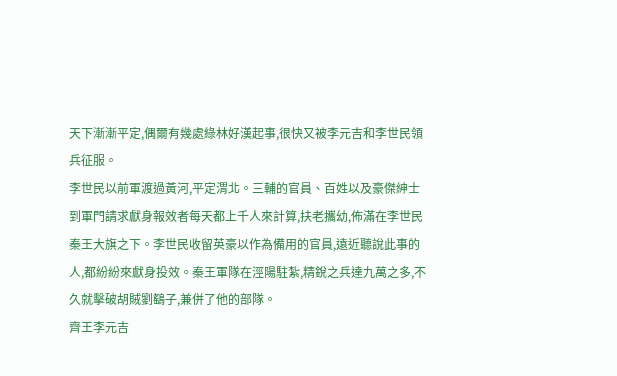天下漸漸平定,偶爾有幾處綠林好漢起事,很快又被李元吉和李世民領兵征服。
李世民以前軍渡過黃河,平定渭北。三輔的官員、百姓以及豪傑紳士到軍門請求獻身報效者每天都上千人來計算,扶老攜幼,佈滿在李世民秦王大旗之下。李世民收留英豪以作為備用的官員,遠近聽說此事的人,都紛紛來獻身投效。秦王軍隊在涇陽駐紮,精銳之兵達九萬之多,不久就擊破胡賊劉鷂子,兼併了他的部隊。
齊王李元吉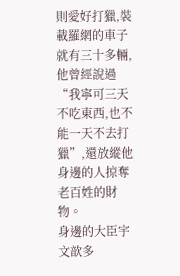則愛好打獵,裝載羅網的車子就有三十多輛,他曾經說過“我寧可三天不吃東西,也不能一天不去打獵”,還放縱他身邊的人掠奪老百姓的財物。
身邊的大臣宇文歆多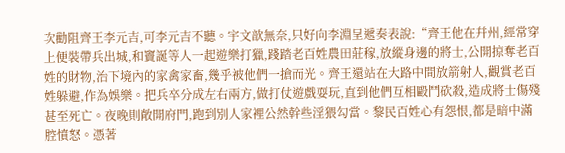次勸阻齊王李元吉,可李元吉不聽。宇文歆無奈,只好向李淵呈遞奏表說:“齊王他在幷州,經常穿上便裝帶兵出城,和竇誕等人一起遊樂打獵,踐踏老百姓農田莊稼,放縱身邊的將士,公開掠奪老百姓的財物,治下境內的家禽家畜,幾乎被他們一搶而光。齊王還站在大路中間放箭射人,觀賞老百姓躲避,作為娛樂。把兵卒分成左右兩方,做打仗遊戲耍玩,直到他們互相毆鬥砍殺,造成將士傷殘甚至死亡。夜晚則敞開府門,跑到別人家裡公然幹些淫猥勾當。黎民百姓心有怨恨,都是暗中滿腔憤怒。憑著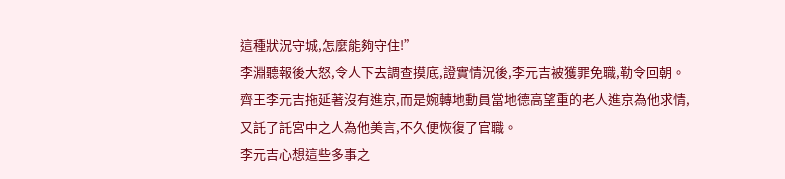這種狀況守城,怎麼能夠守住!”
李淵聽報後大怒,令人下去調查摸底,證實情況後,李元吉被獲罪免職,勒令回朝。
齊王李元吉拖延著沒有進京,而是婉轉地動員當地德高望重的老人進京為他求情,又託了託宮中之人為他美言,不久便恢復了官職。
李元吉心想這些多事之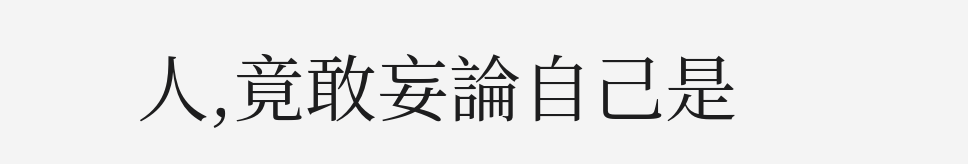人,竟敢妄論自己是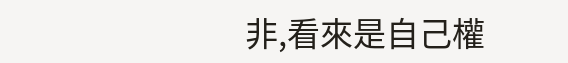非,看來是自己權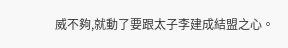威不夠,就動了要跟太子李建成結盟之心。